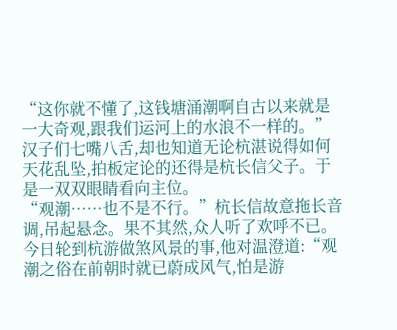“这你就不懂了,这钱塘涌潮啊自古以来就是一大奇观,跟我们运河上的水浪不一样的。”
汉子们七嘴八舌,却也知道无论杭湛说得如何天花乱坠,拍板定论的还得是杭长信父子。于是一双双眼睛看向主位。
“观潮……也不是不行。”杭长信故意拖长音调,吊起悬念。果不其然,众人听了欢呼不已。
今日轮到杭游做煞风景的事,他对温澄道:“观潮之俗在前朝时就已蔚成风气,怕是游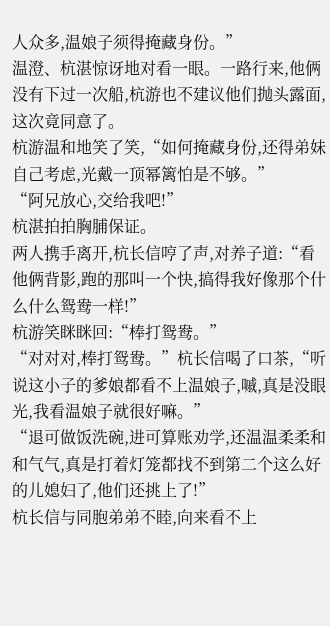人众多,温娘子须得掩藏身份。”
温澄、杭湛惊讶地对看一眼。一路行来,他俩没有下过一次船,杭游也不建议他们抛头露面,这次竟同意了。
杭游温和地笑了笑,“如何掩藏身份,还得弟妹自己考虑,光戴一顶幂篱怕是不够。”
“阿兄放心,交给我吧!”
杭湛拍拍胸脯保证。
两人携手离开,杭长信哼了声,对养子道:“看他俩背影,跑的那叫一个快,搞得我好像那个什么什么鸳鸯一样!”
杭游笑眯眯回:“棒打鸳鸯。”
“对对对,棒打鸳鸯。”杭长信喝了口茶,“听说这小子的爹娘都看不上温娘子,嘁,真是没眼光,我看温娘子就很好嘛。”
“退可做饭洗碗,进可算账劝学,还温温柔柔和和气气,真是打着灯笼都找不到第二个这么好的儿媳妇了,他们还挑上了!”
杭长信与同胞弟弟不睦,向来看不上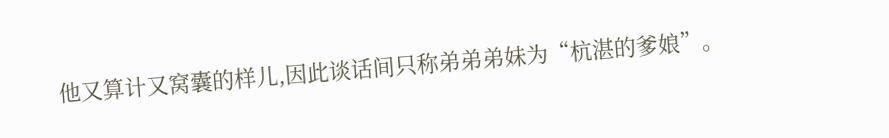他又算计又窝囊的样儿,因此谈话间只称弟弟弟妹为“杭湛的爹娘”。